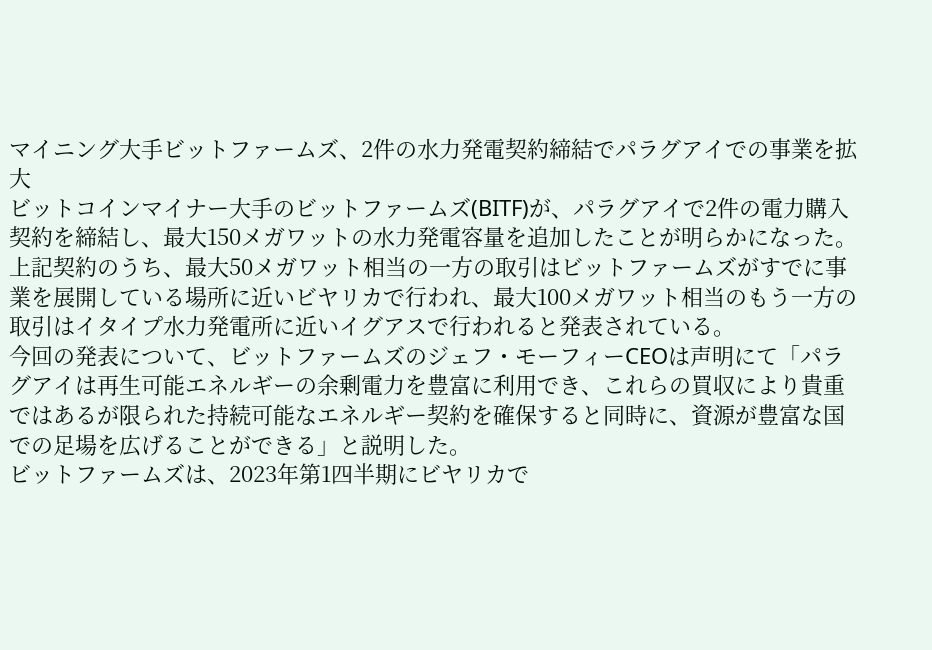マイニング大手ビットファームズ、2件の水力発電契約締結でパラグアイでの事業を拡大
ビットコインマイナー大手のビットファームズ(BITF)が、パラグアイで2件の電力購入契約を締結し、最大150メガワットの水力発電容量を追加したことが明らかになった。
上記契約のうち、最大50メガワット相当の一方の取引はビットファームズがすでに事業を展開している場所に近いビヤリカで行われ、最大100メガワット相当のもう一方の取引はイタイプ水力発電所に近いイグアスで行われると発表されている。
今回の発表について、ビットファームズのジェフ・モーフィーCEOは声明にて「パラグアイは再生可能エネルギーの余剰電力を豊富に利用でき、これらの買収により貴重ではあるが限られた持続可能なエネルギー契約を確保すると同時に、資源が豊富な国での足場を広げることができる」と説明した。
ビットファームズは、2023年第1四半期にビヤリカで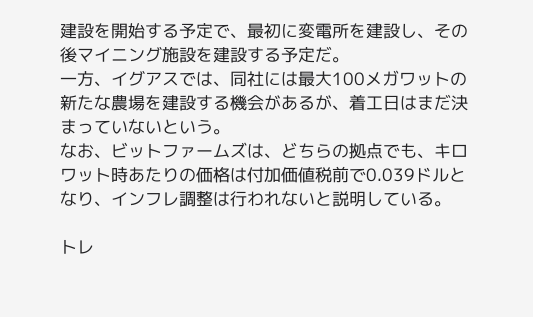建設を開始する予定で、最初に変電所を建設し、その後マイニング施設を建設する予定だ。
一方、イグアスでは、同社には最大100メガワットの新たな農場を建設する機会があるが、着工日はまだ決まっていないという。
なお、ビットファームズは、どちらの拠点でも、キロワット時あたりの価格は付加価値税前で0.039ドルとなり、インフレ調整は行われないと説明している。

トレ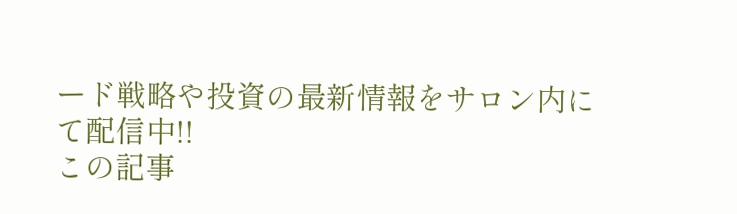ード戦略や投資の最新情報をサロン内にて配信中!!
この記事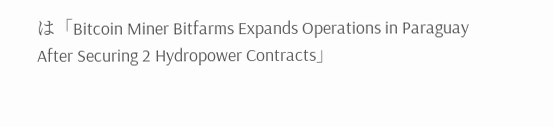は「Bitcoin Miner Bitfarms Expands Operations in Paraguay After Securing 2 Hydropower Contracts」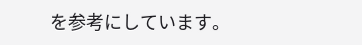を参考にしています。